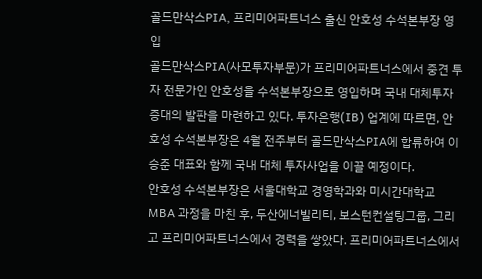골드만삭스PIA, 프리미어파트너스 출신 안호성 수석본부장 영입
골드만삭스PIA(사모투자부문)가 프리미어파트너스에서 중견 투자 전문가인 안호성을 수석본부장으로 영입하며 국내 대체투자 증대의 발판을 마련하고 있다. 투자은행(IB) 업계에 따르면, 안호성 수석본부장은 4월 전주부터 골드만삭스PIA에 합류하여 이승준 대표와 함께 국내 대체 투자사업을 이끌 예정이다.
안호성 수석본부장은 서울대학교 경영학과와 미시간대학교 MBA 과정을 마친 후, 두산에너빌리티, 보스턴컨설팅그룹, 그리고 프리미어파트너스에서 경력을 쌓았다. 프리미어파트너스에서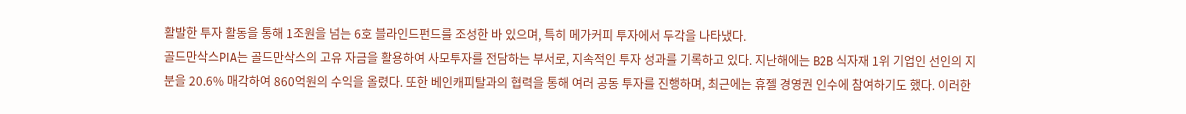활발한 투자 활동을 통해 1조원을 넘는 6호 블라인드펀드를 조성한 바 있으며, 특히 메가커피 투자에서 두각을 나타냈다.
골드만삭스PIA는 골드만삭스의 고유 자금을 활용하여 사모투자를 전담하는 부서로, 지속적인 투자 성과를 기록하고 있다. 지난해에는 B2B 식자재 1위 기업인 선인의 지분을 20.6% 매각하여 860억원의 수익을 올렸다. 또한 베인캐피탈과의 협력을 통해 여러 공동 투자를 진행하며, 최근에는 휴젤 경영권 인수에 참여하기도 했다. 이러한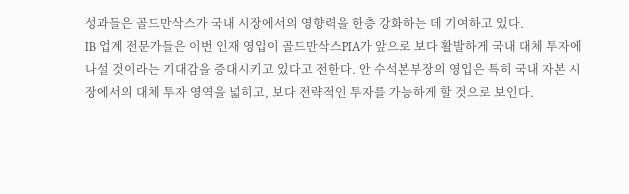성과들은 골드만삭스가 국내 시장에서의 영향력을 한층 강화하는 데 기여하고 있다.
IB 업계 전문가들은 이번 인재 영입이 골드만삭스PIA가 앞으로 보다 활발하게 국내 대체 투자에 나설 것이라는 기대감을 증대시키고 있다고 전한다. 안 수석본부장의 영입은 특히 국내 자본 시장에서의 대체 투자 영역을 넓히고, 보다 전략적인 투자를 가능하게 할 것으로 보인다.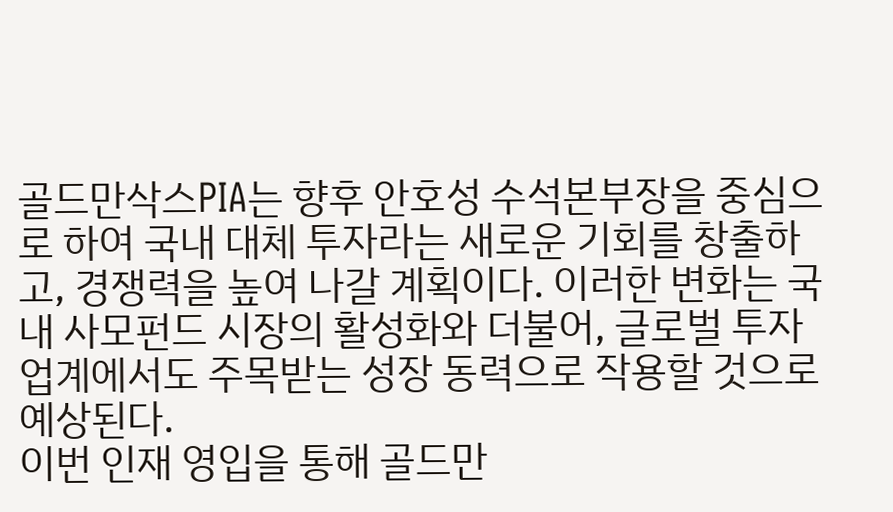골드만삭스PIA는 향후 안호성 수석본부장을 중심으로 하여 국내 대체 투자라는 새로운 기회를 창출하고, 경쟁력을 높여 나갈 계획이다. 이러한 변화는 국내 사모펀드 시장의 활성화와 더불어, 글로벌 투자업계에서도 주목받는 성장 동력으로 작용할 것으로 예상된다.
이번 인재 영입을 통해 골드만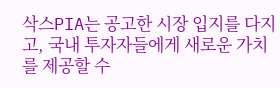삭스PIA는 공고한 시장 입지를 다지고, 국내 투자자들에게 새로운 가치를 제공할 수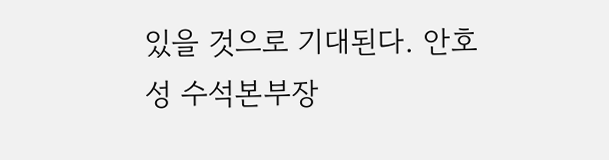있을 것으로 기대된다. 안호성 수석본부장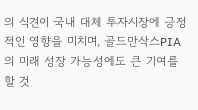의 식견이 국내 대체 투자시장에 긍정적인 영향을 미치며, 골드만삭스PIA의 미래 성장 가능성에도 큰 기여를 할 것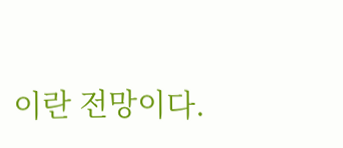이란 전망이다.